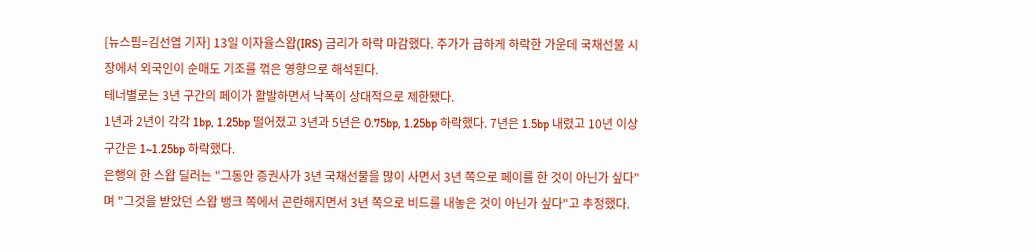[뉴스핌=김선엽 기자] 13일 이자율스왑(IRS) 금리가 하락 마감했다. 주가가 급하게 하락한 가운데 국채선물 시장에서 외국인이 순매도 기조를 꺾은 영향으로 해석된다.
테너별로는 3년 구간의 페이가 활발하면서 낙폭이 상대적으로 제한됐다.
1년과 2년이 각각 1bp, 1.25bp 떨어졌고 3년과 5년은 0.75bp, 1.25bp 하락했다. 7년은 1.5bp 내렸고 10년 이상 구간은 1~1.25bp 하락했다.
은행의 한 스왑 딜러는 "그동안 증권사가 3년 국채선물을 많이 사면서 3년 쪽으로 페이를 한 것이 아닌가 싶다"며 "그것을 받았던 스왑 뱅크 쪽에서 곤란해지면서 3년 쪽으로 비드를 내놓은 것이 아닌가 싶다"고 추정했다.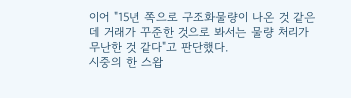이어 "15년 쪽으로 구조화물량이 나온 것 같은데 거래가 꾸준한 것으로 봐서는 물량 처리가 무난한 것 같다"고 판단했다.
시중의 한 스왑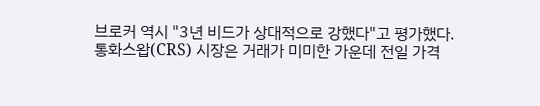브로커 역시 "3년 비드가 상대적으로 강했다"고 평가했다.
통화스왑(CRS) 시장은 거래가 미미한 가운데 전일 가격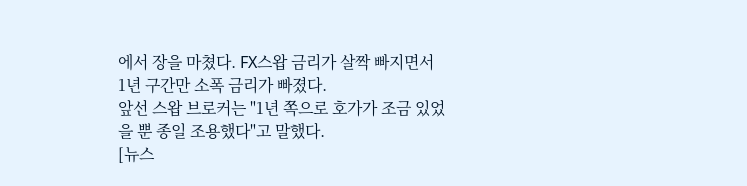에서 장을 마쳤다. FX스왑 금리가 살짝 빠지면서 1년 구간만 소폭 금리가 빠졌다.
앞선 스왑 브로커는 "1년 쪽으로 호가가 조금 있었을 뿐 종일 조용했다"고 말했다.
[뉴스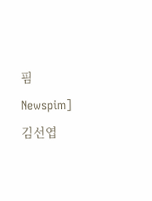핌 Newspim] 김선엽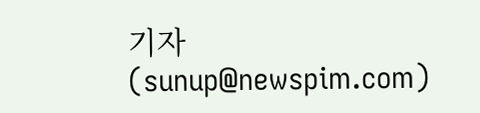기자 (sunup@newspim.com)